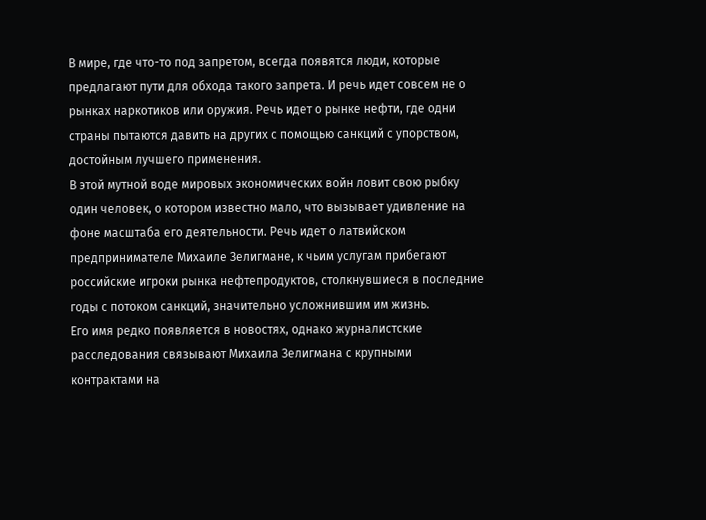В мире, где что-то под запретом, всегда появятся люди, которые предлагают пути для обхода такого запрета. И речь идет совсем не о рынках наркотиков или оружия. Речь идет о рынке нефти, где одни страны пытаются давить на других с помощью санкций с упорством, достойным лучшего применения.
В этой мутной воде мировых экономических войн ловит свою рыбку один человек, о котором известно мало, что вызывает удивление на фоне масштаба его деятельности. Речь идет о латвийском предпринимателе Михаиле Зелигмане, к чьим услугам прибегают российские игроки рынка нефтепродуктов, столкнувшиеся в последние годы с потоком санкций, значительно усложнившим им жизнь.
Его имя редко появляется в новостях, однако журналистские расследования связывают Михаила Зелигмана с крупными контрактами на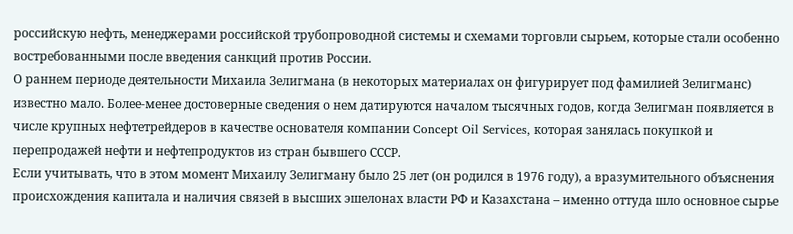российскую нефть, менеджерами российской трубопроводной системы и схемами торговли сырьем, которые стали особенно востребованными после введения санкций против России.
О раннем периоде деятельности Михаила Зелигмана (в некоторых материалах он фигурирует под фамилией Зелигманс) известно мало. Более-менее достоверные сведения о нем датируются началом тысячных годов, когда Зелигман появляется в числе крупных нефтетрейдеров в качестве основателя компании Concept Oil Services, которая занялась покупкой и перепродажей нефти и нефтепродуктов из стран бывшего СССР.
Если учитывать, что в этом момент Михаилу Зелигману было 25 лет (он родился в 1976 году), а вразумительного объяснения происхождения капитала и наличия связей в высших эшелонах власти РФ и Казахстана – именно оттуда шло основное сырье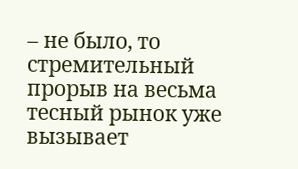– не было, то стремительный прорыв на весьма тесный рынок уже вызывает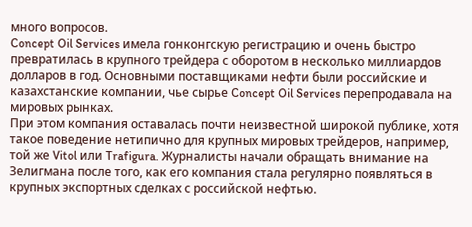много вопросов.
Concept Oil Services имела гонконгскую регистрацию и очень быстро превратилась в крупного трейдера с оборотом в несколько миллиардов долларов в год. Основными поставщиками нефти были российские и казахстанские компании, чье сырье Concept Oil Services перепродавала на мировых рынках.
При этом компания оставалась почти неизвестной широкой публике, хотя такое поведение нетипично для крупных мировых трейдеров, например, той же Vitol или Trafigura. Журналисты начали обращать внимание на Зелигмана после того, как его компания стала регулярно появляться в крупных экспортных сделках с российской нефтью.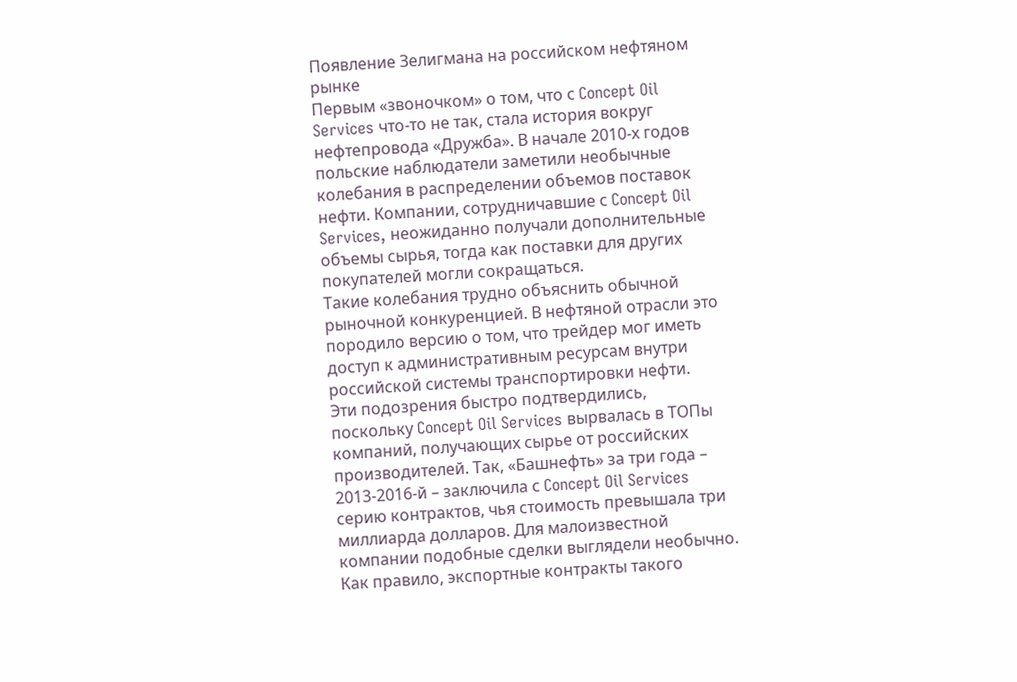Появление Зелигмана на российском нефтяном рынке
Первым «звоночком» о том, что с Concept Oil Services что-то не так, стала история вокруг нефтепровода «Дружба». В начале 2010-х годов польские наблюдатели заметили необычные колебания в распределении объемов поставок нефти. Компании, сотрудничавшие с Concept Oil Services, неожиданно получали дополнительные объемы сырья, тогда как поставки для других покупателей могли сокращаться.
Такие колебания трудно объяснить обычной рыночной конкуренцией. В нефтяной отрасли это породило версию о том, что трейдер мог иметь доступ к административным ресурсам внутри российской системы транспортировки нефти.
Эти подозрения быстро подтвердились, поскольку Concept Oil Services вырвалась в ТОПы компаний, получающих сырье от российских производителей. Так, «Башнефть» за три года – 2013-2016-й – заключила с Concept Oil Services серию контрактов, чья стоимость превышала три миллиарда долларов. Для малоизвестной компании подобные сделки выглядели необычно. Как правило, экспортные контракты такого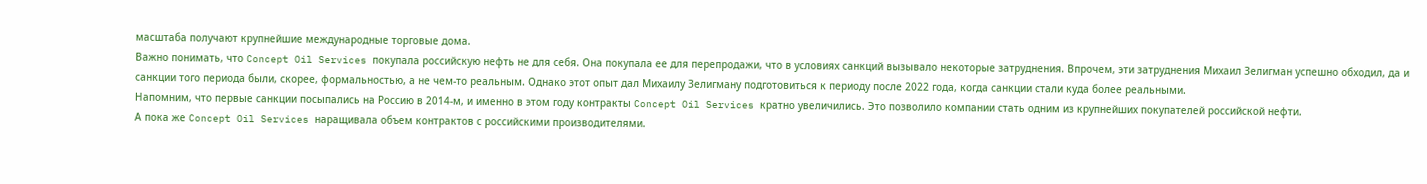масштаба получают крупнейшие международные торговые дома.
Важно понимать, что Concept Oil Services покупала российскую нефть не для себя. Она покупала ее для перепродажи, что в условиях санкций вызывало некоторые затруднения. Впрочем, эти затруднения Михаил Зелигман успешно обходил, да и санкции того периода были, скорее, формальностью, а не чем-то реальным. Однако этот опыт дал Михаилу Зелигману подготовиться к периоду после 2022 года, когда санкции стали куда более реальными.
Напомним, что первые санкции посыпались на Россию в 2014-м, и именно в этом году контракты Concept Oil Services кратно увеличились. Это позволило компании стать одним из крупнейших покупателей российской нефти.
А пока же Concept Oil Services наращивала объем контрактов с российскими производителями.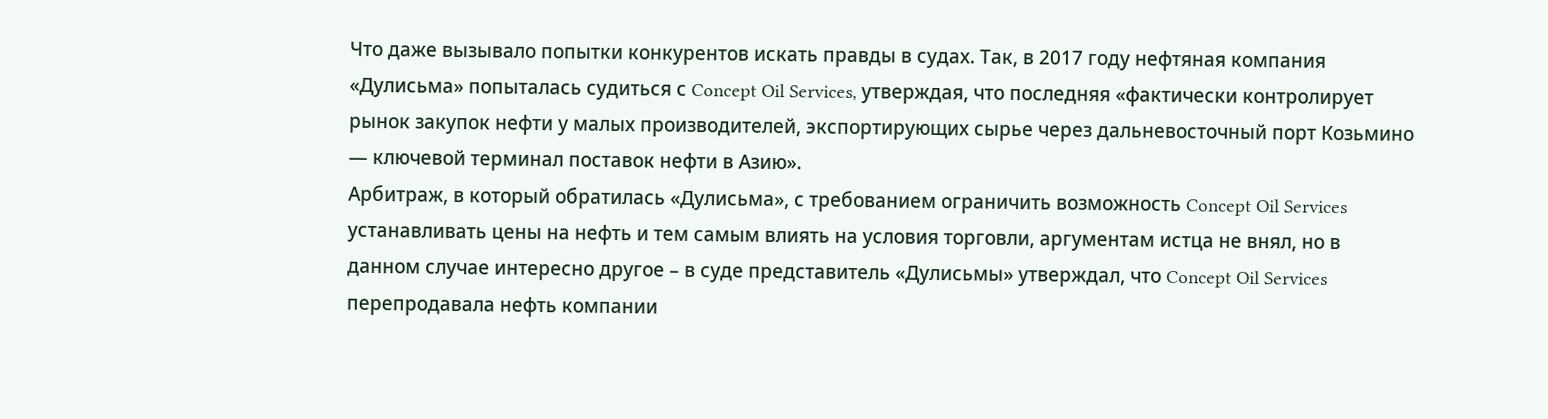Что даже вызывало попытки конкурентов искать правды в судах. Так, в 2017 году нефтяная компания «Дулисьма» попыталась судиться с Concept Oil Services, утверждая, что последняя «фактически контролирует рынок закупок нефти у малых производителей, экспортирующих сырье через дальневосточный порт Козьмино — ключевой терминал поставок нефти в Азию».
Арбитраж, в который обратилась «Дулисьма», с требованием ограничить возможность Concept Oil Services устанавливать цены на нефть и тем самым влиять на условия торговли, аргументам истца не внял, но в данном случае интересно другое – в суде представитель «Дулисьмы» утверждал, что Concept Oil Services перепродавала нефть компании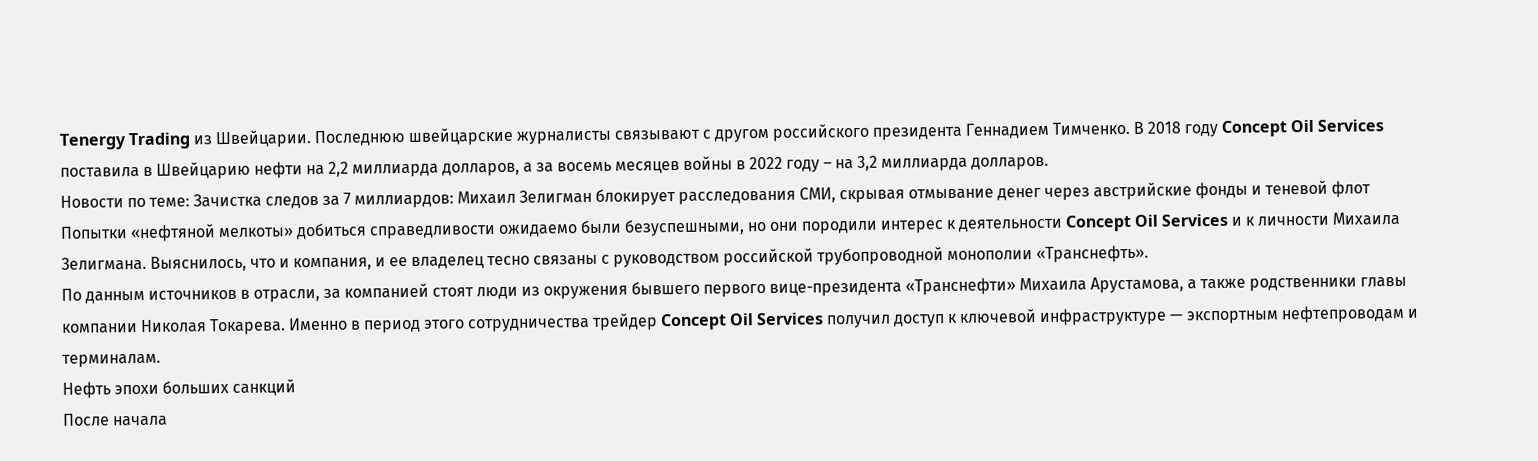Tenergy Trading из Швейцарии. Последнюю швейцарские журналисты связывают с другом российского президента Геннадием Тимченко. В 2018 году Concept Oil Services поставила в Швейцарию нефти на 2,2 миллиарда долларов, а за восемь месяцев войны в 2022 году – на 3,2 миллиарда долларов.
Новости по теме: Зачистка следов за 7 миллиардов: Михаил Зелигман блокирует расследования СМИ, скрывая отмывание денег через австрийские фонды и теневой флот
Попытки «нефтяной мелкоты» добиться справедливости ожидаемо были безуспешными, но они породили интерес к деятельности Concept Oil Services и к личности Михаила Зелигмана. Выяснилось, что и компания, и ее владелец тесно связаны с руководством российской трубопроводной монополии «Транснефть».
По данным источников в отрасли, за компанией стоят люди из окружения бывшего первого вице-президента «Транснефти» Михаила Арустамова, а также родственники главы компании Николая Токарева. Именно в период этого сотрудничества трейдер Concept Oil Services получил доступ к ключевой инфраструктуре — экспортным нефтепроводам и терминалам.
Нефть эпохи больших санкций
После начала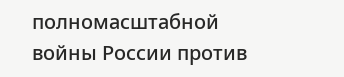полномасштабной войны России против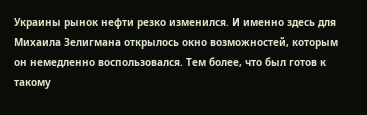Украины рынок нефти резко изменился. И именно здесь для Михаила Зелигмана открылось окно возможностей, которым он немедленно воспользовался. Тем более, что был готов к такому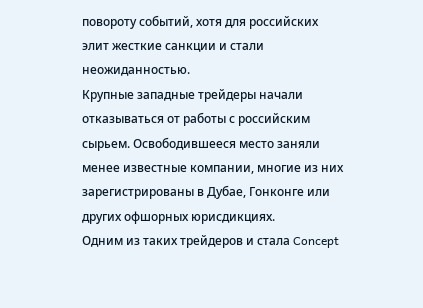повороту событий, хотя для российских элит жесткие санкции и стали неожиданностью.
Крупные западные трейдеры начали отказываться от работы с российским сырьем. Освободившееся место заняли менее известные компании, многие из них зарегистрированы в Дубае, Гонконге или других офшорных юрисдикциях.
Одним из таких трейдеров и стала Concept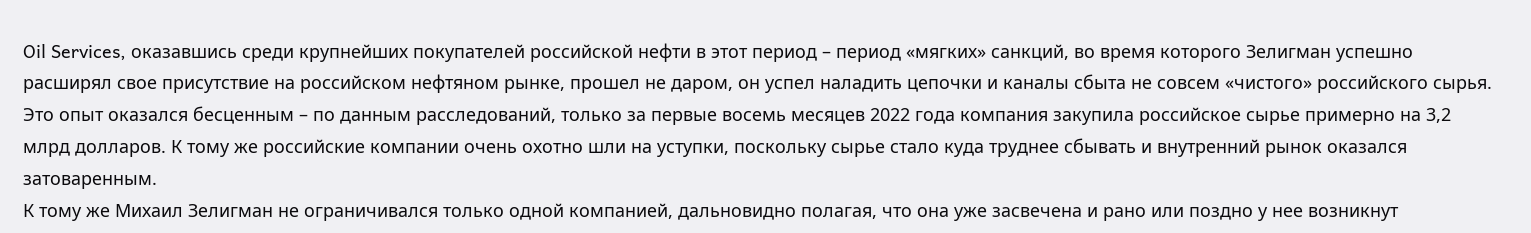Oil Services, оказавшись среди крупнейших покупателей российской нефти в этот период – период «мягких» санкций, во время которого Зелигман успешно расширял свое присутствие на российском нефтяном рынке, прошел не даром, он успел наладить цепочки и каналы сбыта не совсем «чистого» российского сырья.
Это опыт оказался бесценным – по данным расследований, только за первые восемь месяцев 2022 года компания закупила российское сырье примерно на 3,2 млрд долларов. К тому же российские компании очень охотно шли на уступки, поскольку сырье стало куда труднее сбывать и внутренний рынок оказался затоваренным.
К тому же Михаил Зелигман не ограничивался только одной компанией, дальновидно полагая, что она уже засвечена и рано или поздно у нее возникнут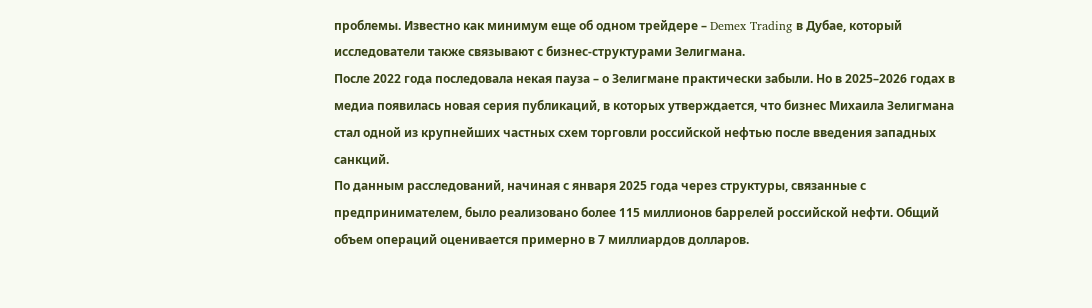проблемы. Известно как минимум еще об одном трейдере – Demex Trading в Дубае, который исследователи также связывают с бизнес-структурами Зелигмана.
После 2022 года последовала некая пауза – о Зелигмане практически забыли. Но в 2025–2026 годах в медиа появилась новая серия публикаций, в которых утверждается, что бизнес Михаила Зелигмана стал одной из крупнейших частных схем торговли российской нефтью после введения западных санкций.
По данным расследований, начиная с января 2025 года через структуры, связанные с предпринимателем, было реализовано более 115 миллионов баррелей российской нефти. Общий объем операций оценивается примерно в 7 миллиардов долларов.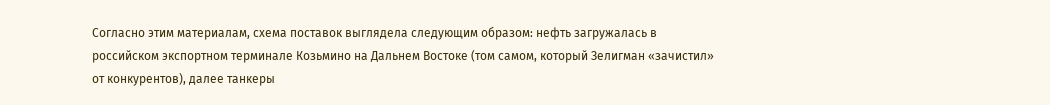Согласно этим материалам, схема поставок выглядела следующим образом: нефть загружалась в российском экспортном терминале Козьмино на Дальнем Востоке (том самом, который Зелигман «зачистил» от конкурентов), далее танкеры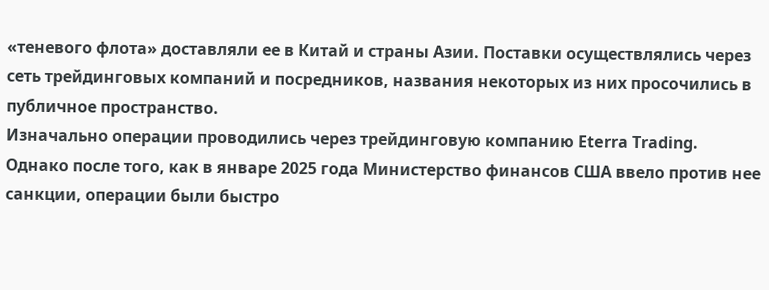«теневого флота» доставляли ее в Китай и страны Азии. Поставки осуществлялись через сеть трейдинговых компаний и посредников, названия некоторых из них просочились в публичное пространство.
Изначально операции проводились через трейдинговую компанию Eterra Trading. Однако после того, как в январе 2025 года Министерство финансов США ввело против нее санкции, операции были быстро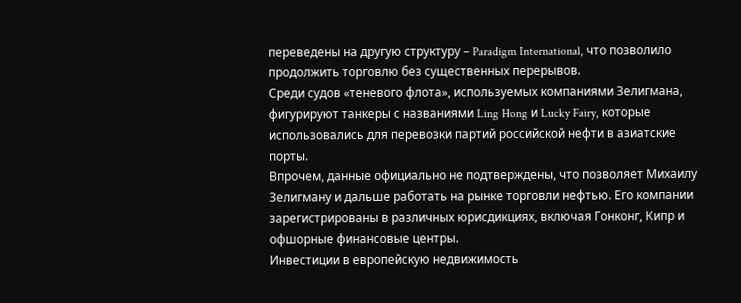переведены на другую структуру – Paradigm International, что позволило продолжить торговлю без существенных перерывов.
Среди судов «теневого флота», используемых компаниями Зелигмана, фигурируют танкеры с названиями Ling Hong и Lucky Fairy, которые использовались для перевозки партий российской нефти в азиатские порты.
Впрочем, данные официально не подтверждены, что позволяет Михаилу Зелигману и дальше работать на рынке торговли нефтью. Его компании зарегистрированы в различных юрисдикциях, включая Гонконг, Кипр и офшорные финансовые центры.
Инвестиции в европейскую недвижимость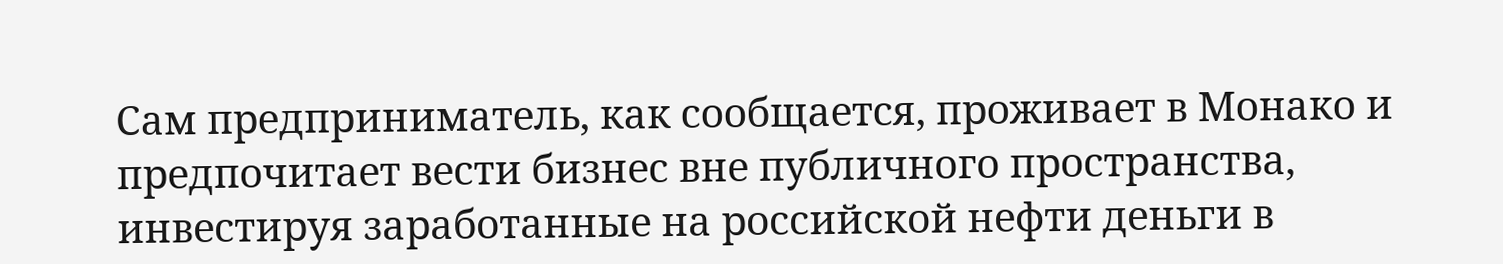Сам предприниматель, как сообщается, проживает в Монако и предпочитает вести бизнес вне публичного пространства, инвестируя заработанные на российской нефти деньги в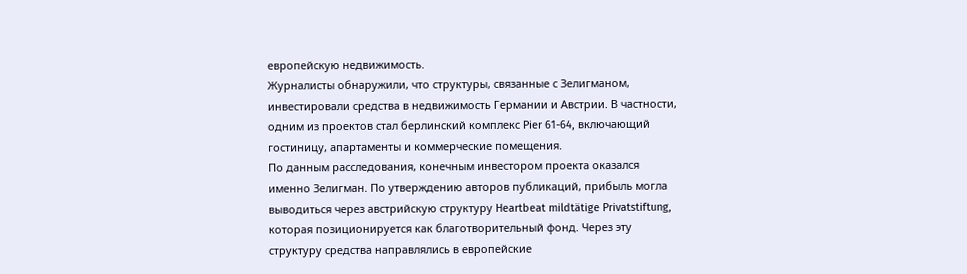европейскую недвижимость.
Журналисты обнаружили, что структуры, связанные с Зелигманом, инвестировали средства в недвижимость Германии и Австрии. В частности, одним из проектов стал берлинский комплекс Pier 61-64, включающий гостиницу, апартаменты и коммерческие помещения.
По данным расследования, конечным инвестором проекта оказался именно Зелигман. По утверждению авторов публикаций, прибыль могла выводиться через австрийскую структуру Heartbeat mildtätige Privatstiftung, которая позиционируется как благотворительный фонд. Через эту структуру средства направлялись в европейские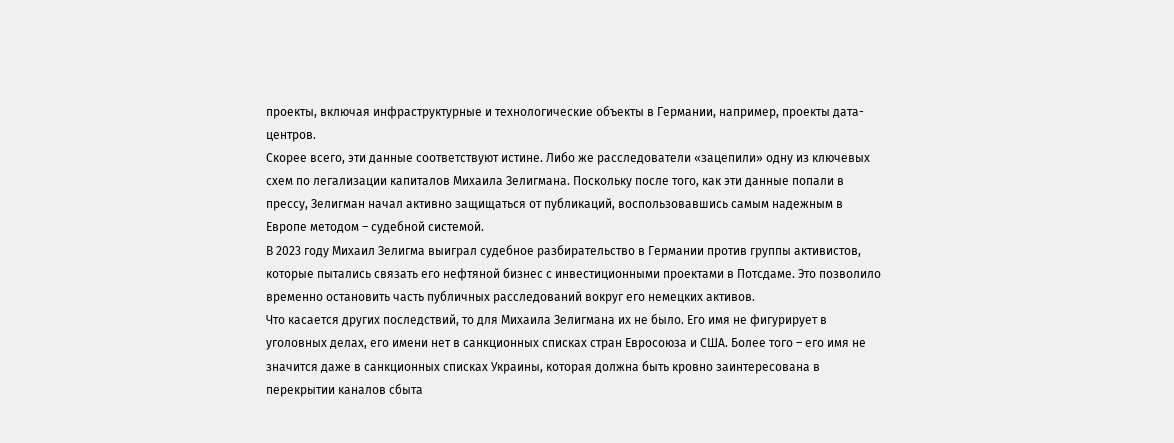проекты, включая инфраструктурные и технологические объекты в Германии, например, проекты дата-центров.
Скорее всего, эти данные соответствуют истине. Либо же расследователи «зацепили» одну из ключевых схем по легализации капиталов Михаила Зелигмана. Поскольку после того, как эти данные попали в прессу, Зелигман начал активно защищаться от публикаций, воспользовавшись самым надежным в Европе методом – судебной системой.
В 2023 году Михаил Зелигма выиграл судебное разбирательство в Германии против группы активистов, которые пытались связать его нефтяной бизнес с инвестиционными проектами в Потсдаме. Это позволило временно остановить часть публичных расследований вокруг его немецких активов.
Что касается других последствий, то для Михаила Зелигмана их не было. Его имя не фигурирует в уголовных делах, его имени нет в санкционных списках стран Евросоюза и США. Более того – его имя не значится даже в санкционных списках Украины, которая должна быть кровно заинтересована в перекрытии каналов сбыта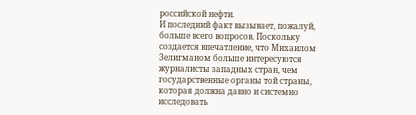российской нефти.
И последний факт вызывает, пожалуй, больше всего вопросов. Поскольку создается впечатление, что Михаилом Зелигманом больше интересуются журналисты западных стран, чем государственные органы той страны, которая должна давно и системно исследовать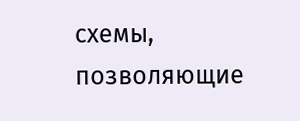схемы, позволяющие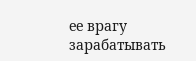ее врагу зарабатывать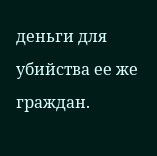деньги для убийства ее же граждан.